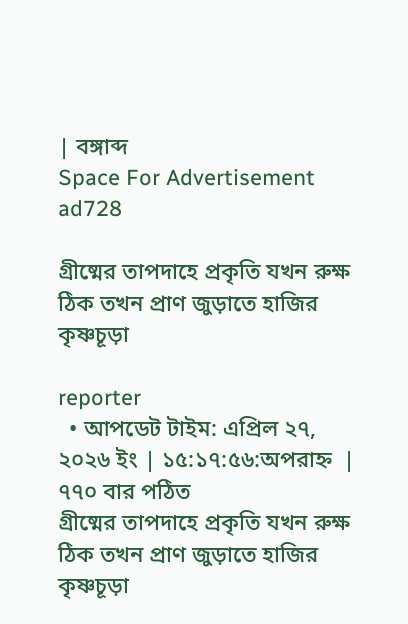| বঙ্গাব্দ
Space For Advertisement
ad728

গ্রীষ্মের তাপদাহে প্রকৃতি যখন রুক্ষ ঠিক তখন প্রাণ জুড়াতে হাজির কৃষ্ণচূড়া

reporter
  • আপডেট টাইম: এপ্রিল ২৭, ২০২৬ ইং | ১৫:১৭:৫৬:অপরাহ্ন  |  ৭৭০ বার পঠিত
গ্রীষ্মের তাপদাহে প্রকৃতি যখন রুক্ষ ঠিক তখন প্রাণ জুড়াতে হাজির কৃষ্ণচূড়া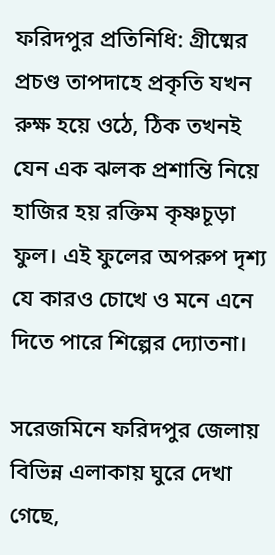ফরিদপুর প্রতিনিধি: গ্রীষ্মের প্রচণ্ড তাপদাহে প্রকৃতি যখন রুক্ষ হয়ে ওঠে, ঠিক তখনই যেন এক ঝলক প্রশান্তি নিয়ে হাজির হয় রক্তিম কৃষ্ণচূড়া ফুল। এই ফুলের অপরুপ দৃশ্য যে কারও চোখে ও মনে এনে দিতে পারে শিল্পের দ্যোতনা।

সরেজমিনে ফরিদপুর জেলায় বিভিন্ন এলাকায় ঘুরে দেখা গেছে,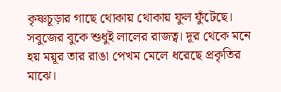কৃষ্ণচূড়ার গাছে থোকায় থোকায় ফুল ফুঁটেছে। সবুজের বুকে শুধুই লালের রাজত্ব। দূর থেকে মনে হয় ময়ূর তার রাঙা পেখম মেলে ধরেছে প্রকৃতির মাঝে।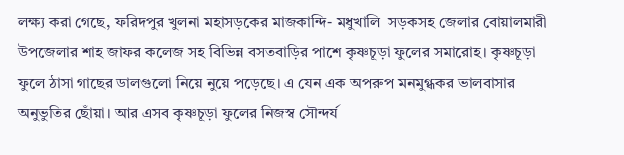লক্ষ্য করা গেছে, ফরিদপুর খুলনা মহাসড়কের মাজকান্দি- মধুখালি  সড়কসহ জেলার বোয়ালমারী উপজেলার শাহ জাফর কলেজ সহ বিভিন্ন বসতবাড়ির পাশে কৃষ্ণচূড়া ফুলের সমারোহ। কৃষ্ণচূড়া ফুলে ঠাসা গাছের ডালগুলো নিয়ে নুয়ে পড়েছে। এ যেন এক অপরুপ মনমুগ্ধকর ভালবাসার অনুভুতির ছোঁয়া। আর এসব কৃষ্ণচূড়া ফুলের নিজস্ব সৌন্দর্য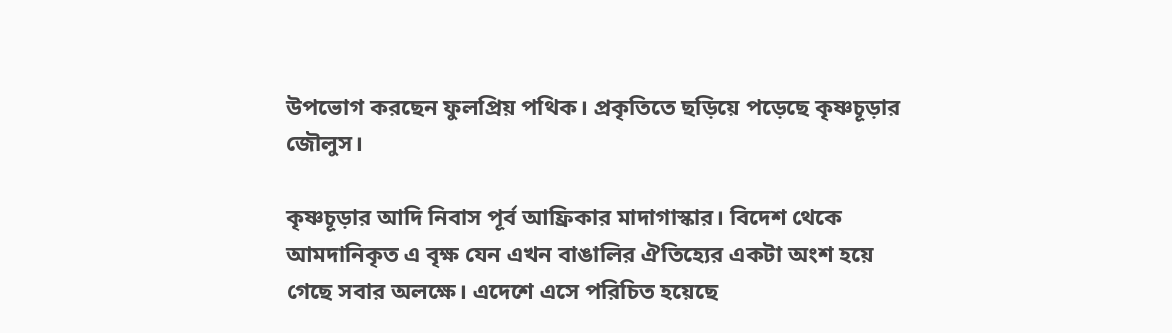উপভোগ করছেন ফুলপ্রিয় পথিক। প্রকৃতিতে ছড়িয়ে পড়েছে কৃষ্ণচূড়ার জৌলুস।

কৃষ্ণচূড়ার আদি নিবাস পূর্ব আফ্রিকার মাদাগাস্কার। বিদেশ থেকে আমদানিকৃত এ বৃক্ষ যেন এখন বাঙালির ঐতিহ্যের একটা অংশ হয়ে গেছে সবার অলক্ষে। এদেশে এসে পরিচিত হয়েছে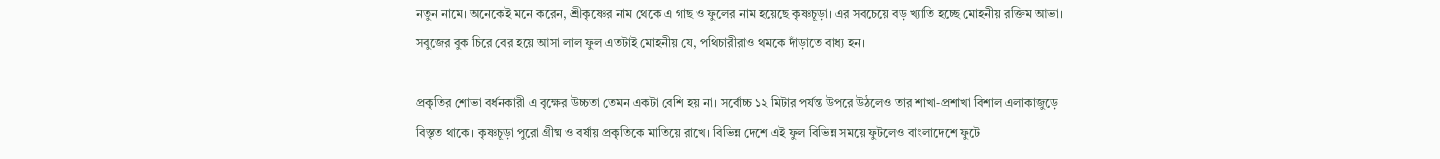নতুন নামে। অনেকেই মনে করেন, শ্রীকৃষ্ণের নাম থেকে এ গাছ ও ফুলের নাম হয়েছে কৃষ্ণচূড়া। এর সবচেয়ে বড় খ্যাতি হচ্ছে মোহনীয় রক্তিম আভা। সবুজের বুক চিরে বের হয়ে আসা লাল ফুল এতটাই মোহনীয় যে, পথিচারীরাও থমকে দাঁড়াতে বাধ্য হন।

প্রকৃতির শোভা বর্ধনকারী এ বৃক্ষের উচ্চতা তেমন একটা বেশি হয় না। সর্বোচ্চ ১২ মিটার পর্যন্ত উপরে উঠলেও তার শাখা-প্রশাখা বিশাল এলাকাজুড়ে বিস্তৃত থাকে। কৃষ্ণচূড়া পুরো গ্রীষ্ম ও বর্ষায় প্রকৃতিকে মাতিয়ে রাখে। বিভিন্ন দেশে এই ফুল বিভিন্ন সময়ে ফুটলেও বাংলাদেশে ফুটে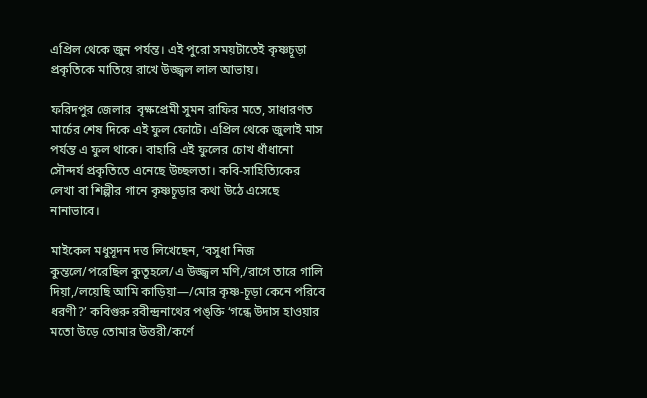এপ্রিল থেকে জুন পর্যন্ত। এই পুরো সময়টাতেই কৃষ্ণচূড়া প্রকৃতিকে মাতিয়ে রাখে উজ্জ্বল লাল আভায়।

ফরিদপুর জেলার  বৃক্ষপ্রেমী সুমন রাফির মতে, সাধারণত মার্চের শেষ দিকে এই ফুল ফোটে। এপ্রিল থেকে জুলাই মাস পর্যন্ত এ ফুল থাকে। বাহারি এই ফুলের চোখ ধাঁধানো সৌন্দর্য প্রকৃতিতে এনেছে উচ্ছলতা। কবি-সাহিত্যিকের লেখা বা শিল্পীর গানে কৃষ্ণচূড়ার কথা উঠে এসেছে নানাভাবে।

মাইকেল মধুসূদন দত্ত লিখেছেন, ‘বসুধা নিজ কুন্তলে/পরেছিল কুতূহলে/এ উজ্জ্বল মণি,/রাগে তারে গালি দিয়া,/লয়েছি আমি কাড়িয়া—/মোর কৃষ্ণ-চূড়া কেনে পরিবে ধরণী?’ কবিগুরু রবীন্দ্রনাথের পঙ্‌ক্তি ‘গন্ধে উদাস হাওয়ার মতো উড়ে তোমার উত্তরী/কর্ণে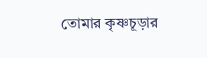তোমার কৃষ্ণচূড়ার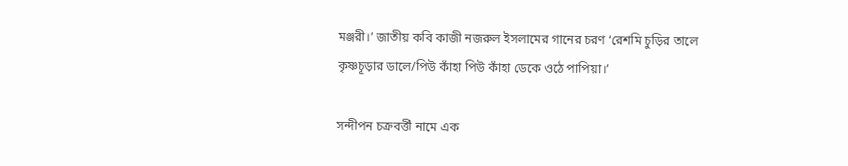মঞ্জরী।’ জাতীয় কবি কাজী নজরুল ইসলামের গানের চরণ ‘রেশমি চুড়ির তালে কৃষ্ণচূড়ার ডালে/পিউ কাঁহা পিউ কাঁহা ডেকে ওঠে পাপিয়া।’

সন্দীপন চক্রবর্ত্তী নামে এক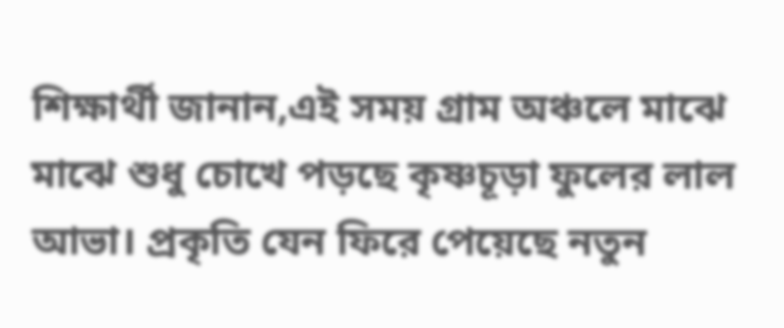শিক্ষার্থী জানান,এই সময় গ্রাম অঞ্চলে মাঝে মাঝে শুধু চোখে পড়ছে কৃষ্ণচূড়া ফুলের লাল আভা। প্রকৃতি যেন ফিরে পেয়েছে নতুন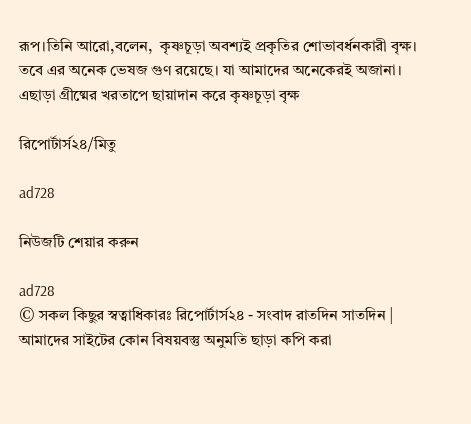রূপ।তিনি আরো,বলেন,  কৃষ্ণচূড়া অবশ্যই প্রকৃতির শোভাবর্ধনকারী বৃক্ষ। তবে এর অনেক ভেষজ গুণ রয়েছে। যা আমাদের অনেকেরই অজানা। এছাড়া গ্রীষ্মের খরতাপে ছায়াদান করে কৃষ্ণচূড়া বৃক্ষ

রিপোর্টার্স২৪/মিতু

ad728

নিউজটি শেয়ার করুন

ad728
© সকল কিছুর স্বত্বাধিকারঃ রিপোর্টার্স২৪ - সংবাদ রাতদিন সাতদিন | আমাদের সাইটের কোন বিষয়বস্তু অনুমতি ছাড়া কপি করা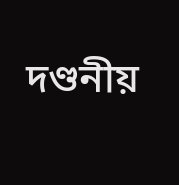দণ্ডনীয়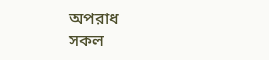অপরাধ
সকল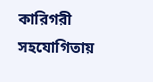কারিগরী সহযোগিতায়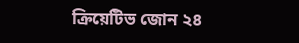ক্রিয়েটিভ জোন ২৪